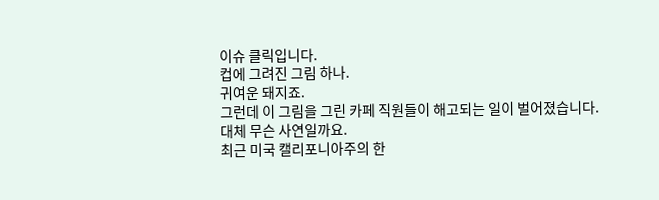이슈 클릭입니다.
컵에 그려진 그림 하나.
귀여운 돼지죠.
그런데 이 그림을 그린 카페 직원들이 해고되는 일이 벌어졌습니다.
대체 무슨 사연일까요.
최근 미국 캘리포니아주의 한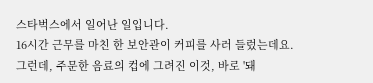스타벅스에서 일어난 일입니다.
16시간 근무를 마친 한 보안관이 커피를 사러 들렀는데요.
그런데, 주문한 음료의 컵에 그려진 이것, 바로 '돼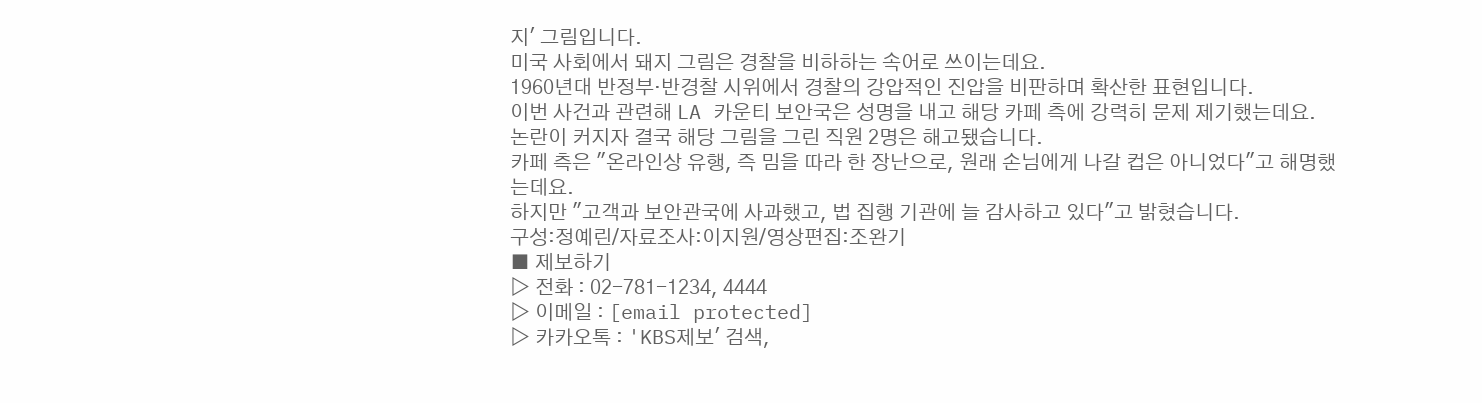지' 그림입니다.
미국 사회에서 돼지 그림은 경찰을 비하하는 속어로 쓰이는데요.
1960년대 반정부·반경찰 시위에서 경찰의 강압적인 진압을 비판하며 확산한 표현입니다.
이번 사건과 관련해 LA 카운티 보안국은 성명을 내고 해당 카페 측에 강력히 문제 제기했는데요.
논란이 커지자 결국 해당 그림을 그린 직원 2명은 해고됐습니다.
카페 측은 "온라인상 유행, 즉 밈을 따라 한 장난으로, 원래 손님에게 나갈 컵은 아니었다"고 해명했는데요.
하지만 "고객과 보안관국에 사과했고, 법 집행 기관에 늘 감사하고 있다"고 밝혔습니다.
구성:정예린/자료조사:이지원/영상편집:조완기
■ 제보하기
▷ 전화 : 02-781-1234, 4444
▷ 이메일 : [email protected]
▷ 카카오톡 : 'KBS제보' 검색,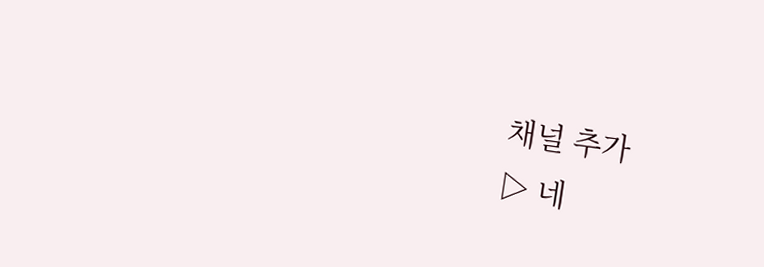채널 추가
▷ 네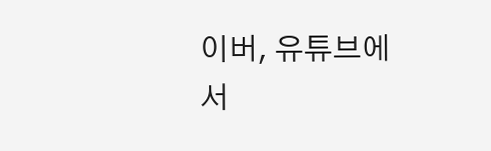이버, 유튜브에서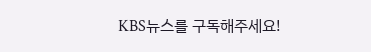KBS뉴스를 구독해주세요!